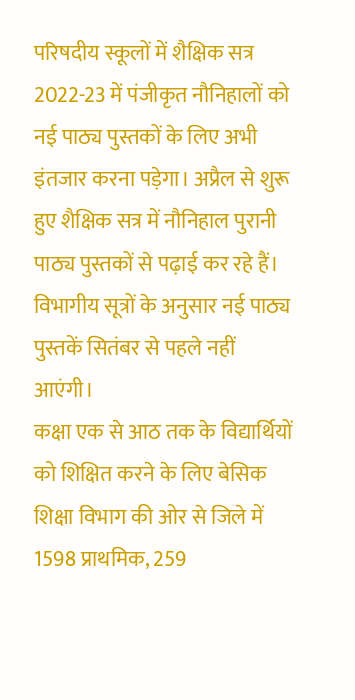परिषदीय स्कूलों में शैक्षिक सत्र 2022-23 में पंजीकृत नौनिहालों को नई पाठ्य पुस्तकों के लिए अभी इंतजार करना पड़ेगा। अप्रैल से शुरू हुए शैक्षिक सत्र में नौनिहाल पुरानी पाठ्य पुस्तकों से पढ़ाई कर रहे हैं। विभागीय सूत्रों के अनुसार नई पाठ्य पुस्तकें सितंबर से पहले नहीं आएंगी।
कक्षा एक से आठ तक के विद्यार्थियों को शिक्षित करने के लिए बेसिक शिक्षा विभाग की ओर से जिले में 1598 प्राथमिक, 259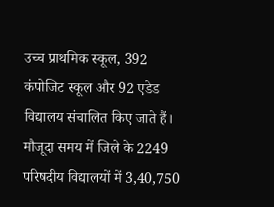उच्च प्राथमिक स्कूल, 392 कंपोजिट स्कूल और 92 एडेड विद्यालय संचालित किए जाते हैं। मौजूदा समय में जिले के 2249 परिषदीय विद्यालयों में 3,40,750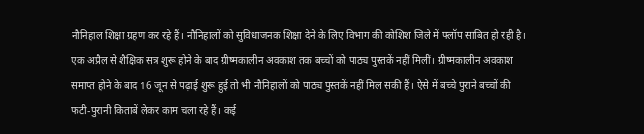नौनिहाल शिक्षा ग्रहण कर रहे हैं। नौनिहालों को सुविधाजनक शिक्षा देने के लिए विभाग की कोशिश जिले में फ्लॉप साबित हो रही है। एक अप्रैल से शैक्षिक सत्र शुरू होने के बाद ग्रीष्मकालीन अवकाश तक बच्चों को पाठ्य पुस्तकें नहीं मिलीं। ग्रीष्मकालीन अवकाश समाप्त होने के बाद 16 जून से पढ़ाई शुरू हुई तो भी नौनिहालों को पाठ्य पुस्तकें नहीं मिल सकी हैं। ऐसे में बच्चे पुराने बच्चों की फटी-पुरानी किताबें लेकर काम चला रहे हैं। कई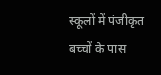स्कूलों में पंजीकृत बच्चों के पास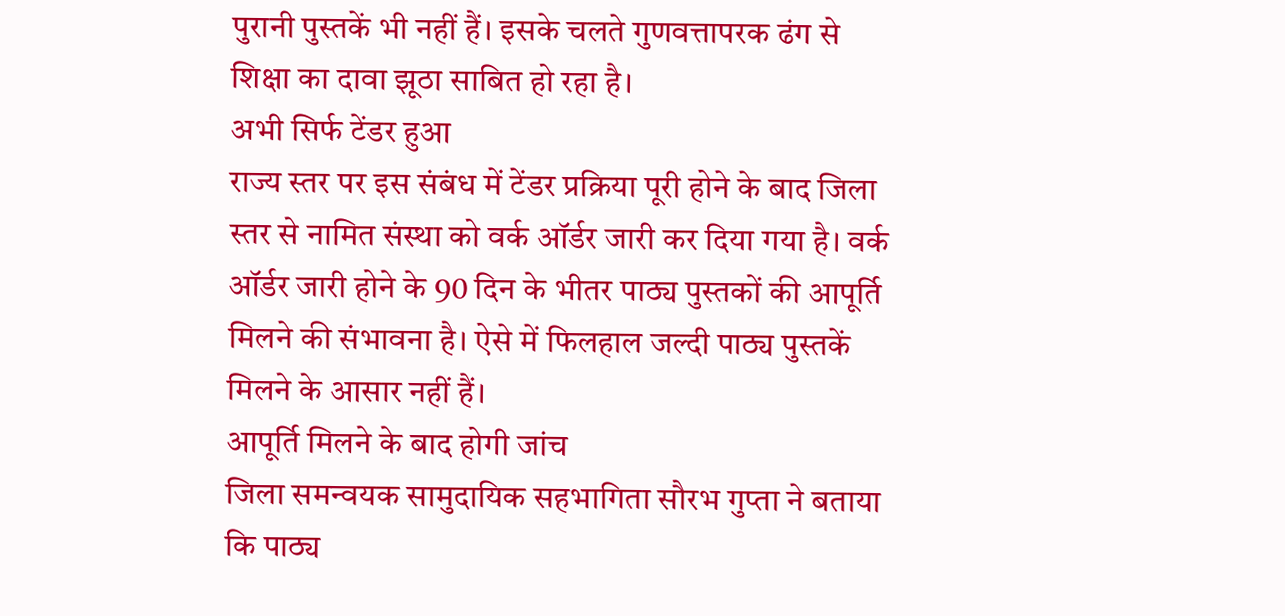पुरानी पुस्तकें भी नहीं हैं। इसके चलते गुणवत्तापरक ढंग से शिक्षा का दावा झूठा साबित हो रहा है।
अभी सिर्फ टेंडर हुआ
राज्य स्तर पर इस संबंध में टेंडर प्रक्रिया पूरी होने के बाद जिला स्तर से नामित संस्था को वर्क ऑर्डर जारी कर दिया गया है। वर्क ऑर्डर जारी होने के 90 दिन के भीतर पाठ्य पुस्तकों की आपूर्ति मिलने की संभावना है। ऐसे में फिलहाल जल्दी पाठ्य पुस्तकें मिलने के आसार नहीं हैं।
आपूर्ति मिलने के बाद होगी जांच
जिला समन्वयक सामुदायिक सहभागिता सौरभ गुप्ता ने बताया कि पाठ्य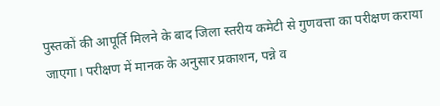पुस्तकों की आपूर्ति मिलने के बाद जिला स्तरीय कमेटी से गुणवत्ता का परीक्षण कराया जाएगा। परीक्षण में मानक के अनुसार प्रकाशन, पन्ने व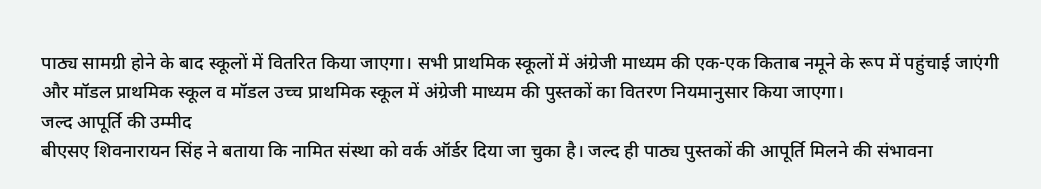पाठ्य सामग्री होने के बाद स्कूलों में वितरित किया जाएगा। सभी प्राथमिक स्कूलों में अंग्रेजी माध्यम की एक-एक किताब नमूने के रूप में पहुंचाई जाएंगी और मॉडल प्राथमिक स्कूल व मॉडल उच्च प्राथमिक स्कूल में अंग्रेजी माध्यम की पुस्तकों का वितरण नियमानुसार किया जाएगा।
जल्द आपूर्ति की उम्मीद
बीएसए शिवनारायन सिंह ने बताया कि नामित संस्था को वर्क ऑर्डर दिया जा चुका है। जल्द ही पाठ्य पुस्तकों की आपूर्ति मिलने की संभावना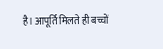है। आपूर्ति मिलते ही बच्चों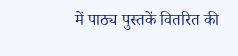में पाठ्य पुस्तकें वितरित की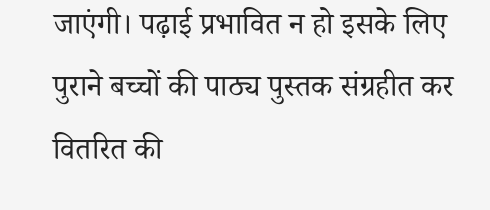जाएंगी। पढ़ाई प्रभावित न हो इसके लिए पुराने बच्चों की पाठ्य पुस्तक संग्रहीत कर वितरित की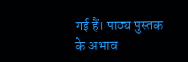गई हैं। पाठ्य पुस्तक के अभाव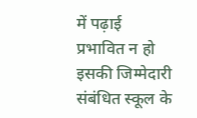में पढ़ाई प्रभावित न हो इसकी जिम्मेदारी संबंधित स्कूल के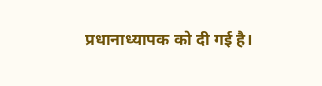प्रधानाध्यापक को दी गई है।